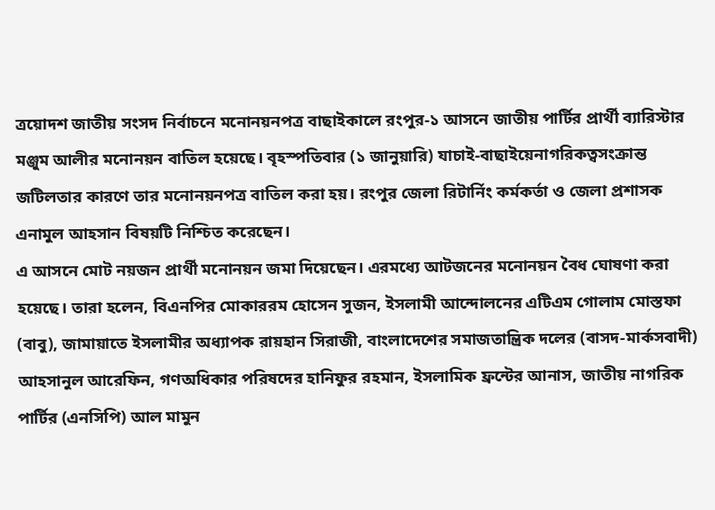ত্রয়োদশ জাতীয় সংসদ নির্বাচনে মনোনয়নপত্র বাছাইকালে রংপুর-১ আসনে জাতীয় পার্টির প্রার্থী ব্যারিস্টার মঞ্জুম আলীর মনোনয়ন বাতিল হয়েছে। বৃহস্পতিবার (১ জানুয়ারি) যাচাই-বাছাইয়েনাগরিকত্বসংক্রান্ত জটিলতার কারণে তার মনোনয়নপত্র বাতিল করা হয়। রংপুর জেলা রিটার্নিং কর্মকর্তা ও জেলা প্রশাসক এনামুল আহসান বিষয়টি নিশ্চিত করেছেন।
এ আসনে মোট নয়জন প্রার্থী মনোনয়ন জমা দিয়েছেন। এরমধ্যে আটজনের মনোনয়ন বৈধ ঘোষণা করা হয়েছে। তারা হলেন, বিএনপির মোকাররম হোসেন সুজন, ইসলামী আন্দোলনের এটিএম গোলাম মোস্তফা (বাবু), জামায়াতে ইসলামীর অধ্যাপক রায়হান সিরাজী, বাংলাদেশের সমাজতান্ত্রিক দলের (বাসদ-মার্কসবাদী) আহসানুল আরেফিন, গণঅধিকার পরিষদের হানিফুর রহমান, ইসলামিক ফ্রন্টের আনাস, জাতীয় নাগরিক পার্টির (এনসিপি) আল মামুন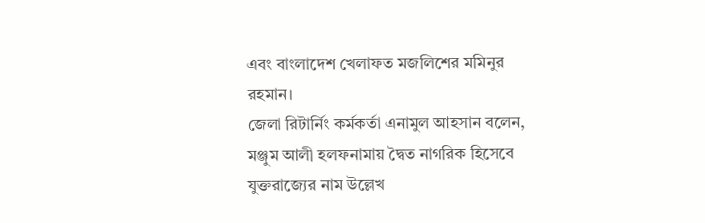এবং বাংলাদেশ খেলাফত মজলিশের মমিনুর রহমান।
জেলা রিটার্নিং কর্মকর্তা এনামুল আহসান বলেন, মঞ্জুম আলী হলফনামায় দ্বৈত নাগরিক হিসেবে যুক্তরাজ্যের নাম উল্লেখ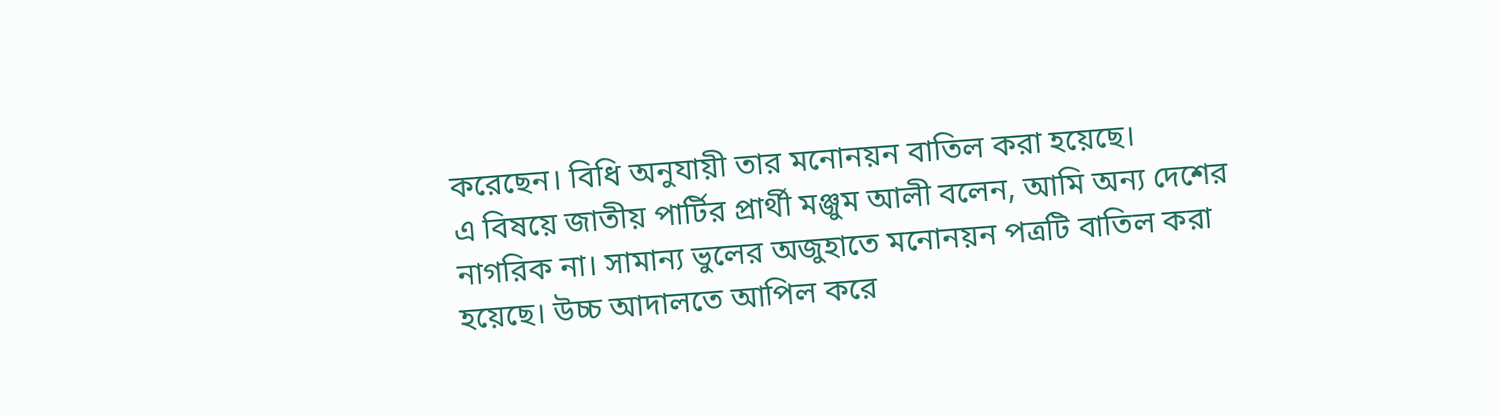করেছেন। বিধি অনুযায়ী তার মনোনয়ন বাতিল করা হয়েছে।
এ বিষয়ে জাতীয় পার্টির প্রার্থী মঞ্জুম আলী বলেন, আমি অন্য দেশের নাগরিক না। সামান্য ভুলের অজুহাতে মনোনয়ন পত্রটি বাতিল করা হয়েছে। উচ্চ আদালতে আপিল করে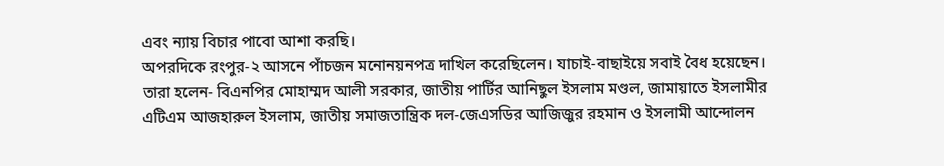এবং ন্যায় বিচার পাবো আশা করছি।
অপরদিকে রংপুর-২ আসনে পাঁচজন মনোনয়নপত্র দাখিল করেছিলেন। যাচাই-বাছাইয়ে সবাই বৈধ হয়েছেন। তারা হলেন- বিএনপির মোহাম্মদ আলী সরকার, জাতীয় পার্টির আনিছুল ইসলাম মণ্ডল, জামায়াতে ইসলামীর এটিএম আজহারুল ইসলাম, জাতীয় সমাজতান্ত্রিক দল-জেএসডির আজিজুর রহমান ও ইসলামী আন্দোলন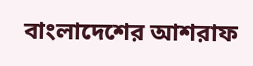বাংলাদেশের আশরাফ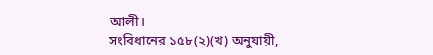আলী।
সংবিধানের ১৫৮(২)(খ) অনুযায়ী,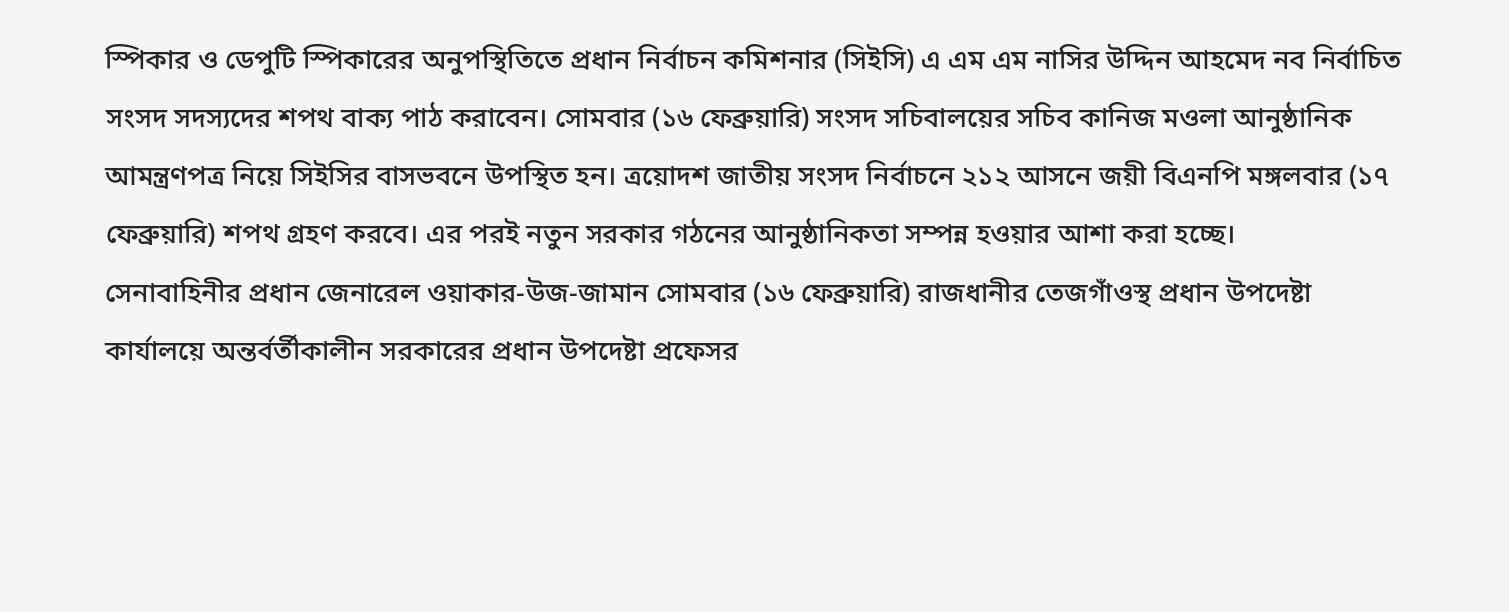স্পিকার ও ডেপুটি স্পিকারের অনুপস্থিতিতে প্রধান নির্বাচন কমিশনার (সিইসি) এ এম এম নাসির উদ্দিন আহমেদ নব নির্বাচিত সংসদ সদস্যদের শপথ বাক্য পাঠ করাবেন। সোমবার (১৬ ফেব্রুয়ারি) সংসদ সচিবালয়ের সচিব কানিজ মওলা আনুষ্ঠানিক আমন্ত্রণপত্র নিয়ে সিইসির বাসভবনে উপস্থিত হন। ত্রয়োদশ জাতীয় সংসদ নির্বাচনে ২১২ আসনে জয়ী বিএনপি মঙ্গলবার (১৭ ফেব্রুয়ারি) শপথ গ্রহণ করবে। এর পরই নতুন সরকার গঠনের আনুষ্ঠানিকতা সম্পন্ন হওয়ার আশা করা হচ্ছে।
সেনাবাহিনীর প্রধান জেনারেল ওয়াকার-উজ-জামান সোমবার (১৬ ফেব্রুয়ারি) রাজধানীর তেজগাঁওস্থ প্রধান উপদেষ্টা কার্যালয়ে অন্তর্বর্তীকালীন সরকারের প্রধান উপদেষ্টা প্রফেসর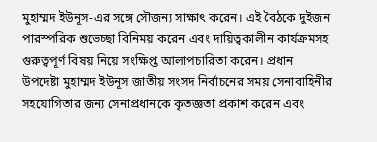মুহাম্মদ ইউনূস-এর সঙ্গে সৌজন্য সাক্ষাৎ করেন। এই বৈঠকে দুইজন পারস্পরিক শুভেচ্ছা বিনিময় করেন এবং দায়িত্বকালীন কার্যক্রমসহ গুরুত্বপূর্ণ বিষয় নিয়ে সংক্ষিপ্ত আলাপচারিতা করেন। প্রধান উপদেষ্টা মুহাম্মদ ইউনূস জাতীয় সংসদ নির্বাচনের সময় সেনাবাহিনীর সহযোগিতার জন্য সেনাপ্রধানকে কৃতজ্ঞতা প্রকাশ করেন এবং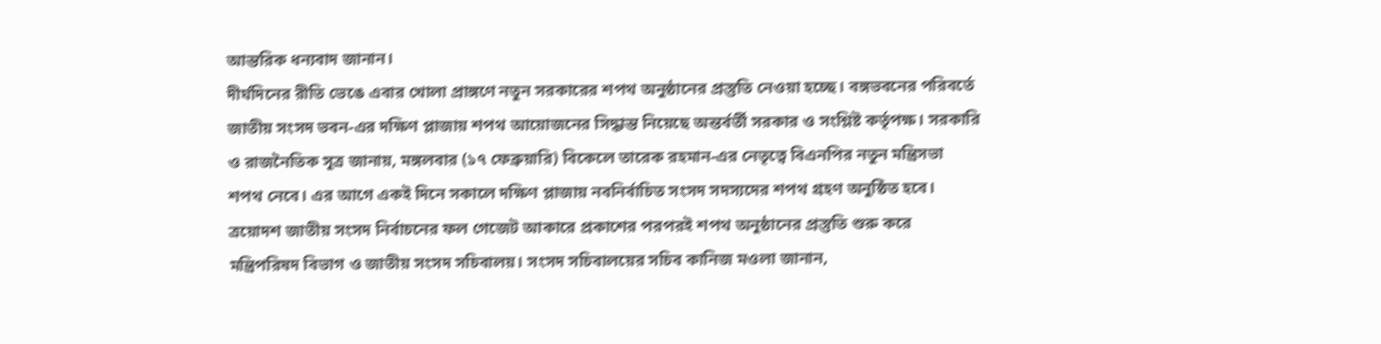আন্তরিক ধন্যবাদ জানান।
দীর্ঘদিনের রীতি ভেঙে এবার খোলা প্রাঙ্গণে নতুন সরকারের শপথ অনুষ্ঠানের প্রস্তুতি নেওয়া হচ্ছে। বঙ্গভবনের পরিবর্তে জাতীয় সংসদ ভবন-এর দক্ষিণ প্লাজায় শপথ আয়োজনের সিদ্ধান্ত নিয়েছে অন্তর্বর্তী সরকার ও সংশ্লিষ্ট কর্তৃপক্ষ। সরকারি ও রাজনৈতিক সূত্র জানায়, মঙ্গলবার (১৭ ফেব্রুয়ারি) বিকেলে তারেক রহমান-এর নেতৃত্বে বিএনপির নতুন মন্ত্রিসভা শপথ নেবে। এর আগে একই দিনে সকালে দক্ষিণ প্লাজায় নবনির্বাচিত সংসদ সদস্যদের শপথ গ্রহণ অনুষ্ঠিত হবে। ত্রয়োদশ জাতীয় সংসদ নির্বাচনের ফল গেজেট আকারে প্রকাশের পরপরই শপথ অনুষ্ঠানের প্রস্তুতি শুরু করে মন্ত্রিপরিষদ বিভাগ ও জাতীয় সংসদ সচিবালয়। সংসদ সচিবালয়ের সচিব কানিজ মওলা জানান,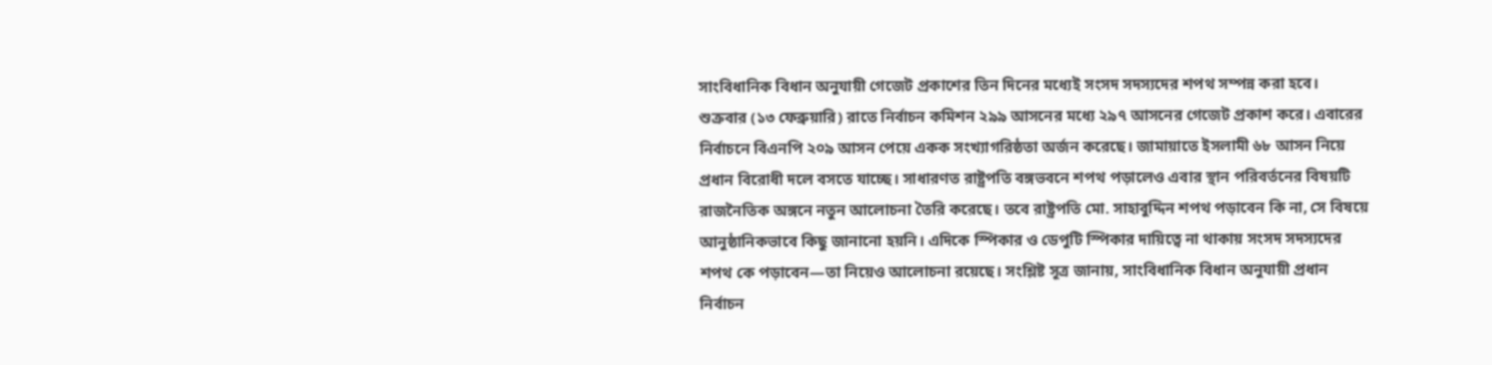সাংবিধানিক বিধান অনুযায়ী গেজেট প্রকাশের তিন দিনের মধ্যেই সংসদ সদস্যদের শপথ সম্পন্ন করা হবে। শুক্রবার (১৩ ফেব্রুয়ারি) রাতে নির্বাচন কমিশন ২৯৯ আসনের মধ্যে ২৯৭ আসনের গেজেট প্রকাশ করে। এবারের নির্বাচনে বিএনপি ২০৯ আসন পেয়ে একক সংখ্যাগরিষ্ঠতা অর্জন করেছে। জামায়াতে ইসলামী ৬৮ আসন নিয়ে প্রধান বিরোধী দলে বসতে যাচ্ছে। সাধারণত রাষ্ট্রপতি বঙ্গভবনে শপথ পড়ালেও এবার স্থান পরিবর্তনের বিষয়টি রাজনৈতিক অঙ্গনে নতুন আলোচনা তৈরি করেছে। তবে রাষ্ট্রপতি মো. সাহাবুদ্দিন শপথ পড়াবেন কি না, সে বিষয়ে আনুষ্ঠানিকভাবে কিছু জানানো হয়নি। এদিকে স্পিকার ও ডেপুটি স্পিকার দায়িত্বে না থাকায় সংসদ সদস্যদের শপথ কে পড়াবেন—তা নিয়েও আলোচনা রয়েছে। সংশ্লিষ্ট সূত্র জানায়, সাংবিধানিক বিধান অনুযায়ী প্রধান নির্বাচন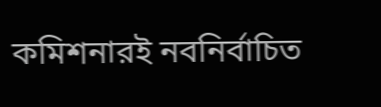কমিশনারই নবনির্বাচিত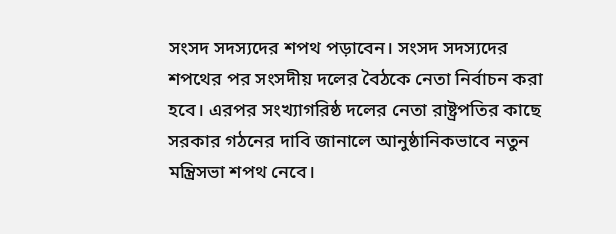সংসদ সদস্যদের শপথ পড়াবেন। সংসদ সদস্যদের শপথের পর সংসদীয় দলের বৈঠকে নেতা নির্বাচন করা হবে। এরপর সংখ্যাগরিষ্ঠ দলের নেতা রাষ্ট্রপতির কাছে সরকার গঠনের দাবি জানালে আনুষ্ঠানিকভাবে নতুন মন্ত্রিসভা শপথ নেবে।